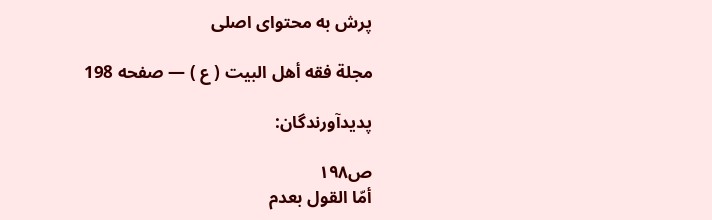پرش به محتوای اصلی

مجلة فقه أهل البيت ( ع ) — صفحه 198

پدیدآورندگان:

ص۱۹۸
أمّا القول بعدم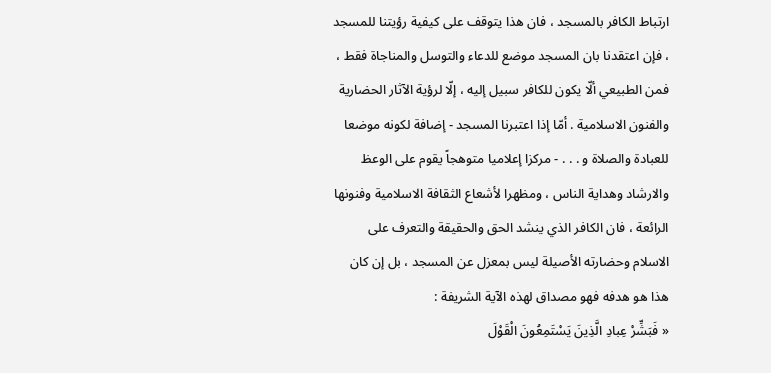ارتباط الكافر بالمسجد ، فان هذا يتوقف على كيفية رؤيتنا للمسجد ، فإن اعتقدنا بان المسجد موضع للدعاء والتوسل والمناجاة فقط ، فمن الطبيعي ألّا يكون للكافر سبيل إليه ، إلّا لرؤية الآثار الحضارية والفنون الاسلامية . أمّا إذا اعتبرنا المسجد - إضافة لكونه موضعا للعبادة والصلاة و . . . - مركزا إعلاميا متوهجاً يقوم على الوعظ والارشاد وهداية الناس ، ومظهرا لأشعاع الثقافة الاسلامية وفنونها الرائعة ، فان الكافر الذي ينشد الحق والحقيقة والتعرف على الاسلام وحضارته الأصيلة ليس بمعزل عن المسجد ، بل إن كان هذا هو هدفه فهو مصداق لهذه الآية الشريفة :
« فَبَشِّرْ عِبادِ الَّذِينَ يَسْتَمِعُونَ الْقَوْلَ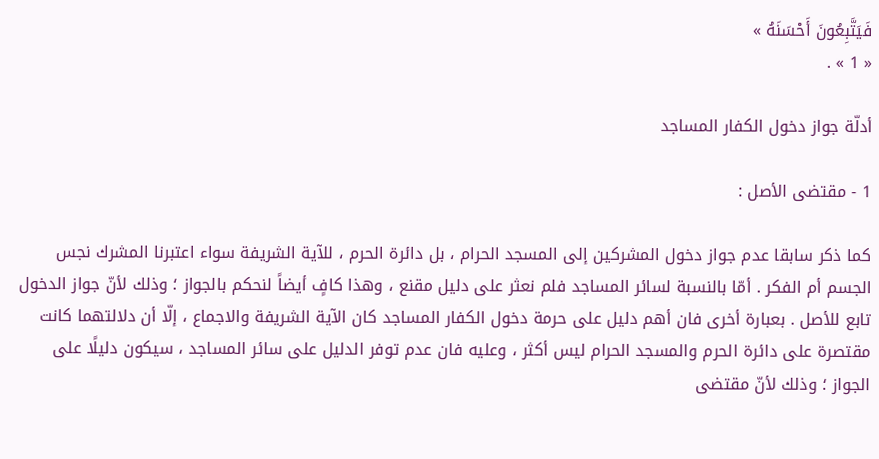فَيَتَّبِعُونَ أَحْسَنَهُ »
« 1 » .

أدلّة جواز دخول الكفار المساجد

1 - مقتضى الأصل :

كما ذكر سابقا عدم جواز دخول المشركين إلى المسجد الحرام ، بل دائرة الحرم ، للآية الشريفة سواء اعتبرنا المشرك نجس الجسم أم الفكر . أمّا بالنسبة لسائر المساجد فلم نعثر على دليل مقنع ، وهذا كافٍ أيضاً لنحكم بالجواز ؛ وذلك لأنّ جواز الدخول تابع للأصل . بعبارة أخرى فان أهم دليل على حرمة دخول الكفار المساجد كان الآية الشريفة والاجماع ، إلّا أن دلالتهما كانت مقتصرة على دائرة الحرم والمسجد الحرام ليس أكثر ، وعليه فان عدم توفر الدليل على سائر المساجد ، سيكون دليلًا على الجواز ؛ وذلك لأنّ مقتضى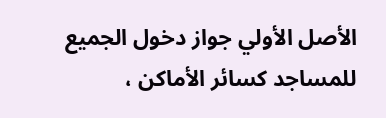الأصل الأولي جواز دخول الجميع للمساجد كسائر الأماكن ،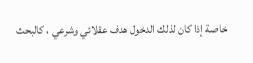خاصة إذا كان لذلك الدخول هدف عقلائي وشرعي ، كالبحث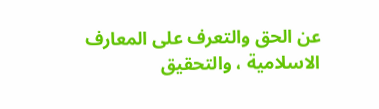عن الحق والتعرف على المعارف الاسلامية ، والتحقيق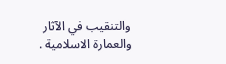والتنقيب في الآثار والعمارة الاسلامية .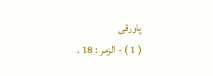پاورقی
( 1 ) - الزمر : 18 .